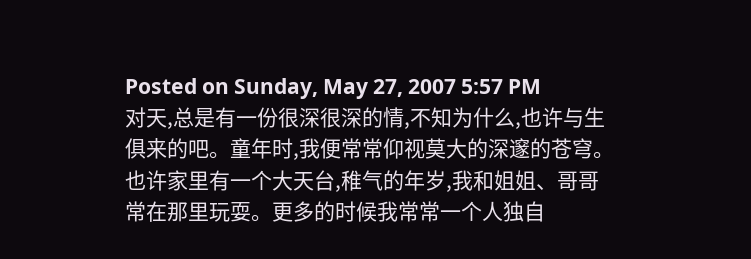Posted on Sunday, May 27, 2007 5:57 PM
对天,总是有一份很深很深的情,不知为什么,也许与生俱来的吧。童年时,我便常常仰视莫大的深邃的苍穹。也许家里有一个大天台,稚气的年岁,我和姐姐、哥哥常在那里玩耍。更多的时候我常常一个人独自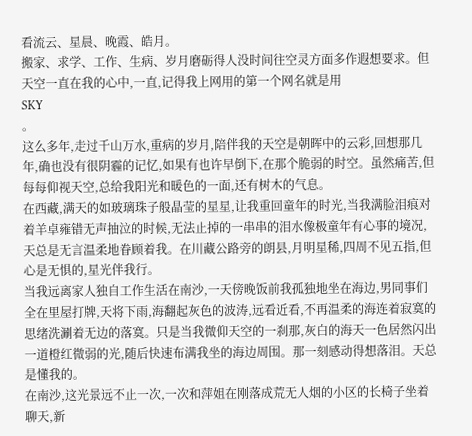看流云、星晨、晚霞、皓月。
搬家、求学、工作、生病、岁月磨砺得人没时间往空灵方面多作遐想要求。但天空一直在我的心中,一直,记得我上网用的第一个网名就是用
SKY
。
这么多年,走过千山万水,重病的岁月,陪伴我的天空是朝晖中的云彩,回想那几年,确也没有很阴霾的记忆,如果有也许早倒下,在那个脆弱的时空。虽然痛苦,但每每仰视天空,总给我阳光和暖色的一面,还有树木的气息。
在西藏,满天的如玻璃珠子般晶莹的星星,让我重回童年的时光,当我满脸泪痕对着羊卓雍错无声抽泣的时候,无法止掉的一串串的泪水像极童年有心事的境况,天总是无言温柔地眷顾着我。在川藏公路旁的朗县,月明星稀,四周不见五指,但心是无惧的,星光伴我行。
当我远离家人独自工作生活在南沙,一天傍晚饭前我孤独地坐在海边,男同事们全在里屋打牌,天将下雨,海翻起灰色的波涛,远看近看,不再温柔的海连着寂寞的思绪洗涮着无边的落寞。只是当我微仰天空的一刹那,灰白的海天一色居然闪出一道橙红微弱的光,随后快速布满我坐的海边周围。那一刻感动得想落泪。天总是懂我的。
在南沙,这光景远不止一次,一次和萍姐在刚落成荒无人烟的小区的长椅子坐着聊天,新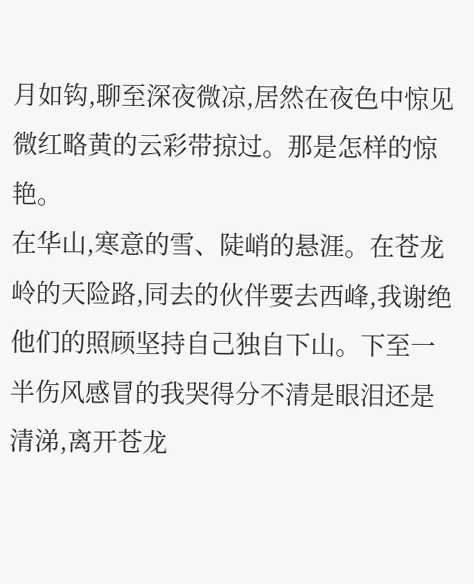月如钩,聊至深夜微凉,居然在夜色中惊见微红略黄的云彩带掠过。那是怎样的惊艳。
在华山,寒意的雪、陡峭的悬涯。在苍龙岭的天险路,同去的伙伴要去西峰,我谢绝他们的照顾坚持自己独自下山。下至一半伤风感冒的我哭得分不清是眼泪还是清涕,离开苍龙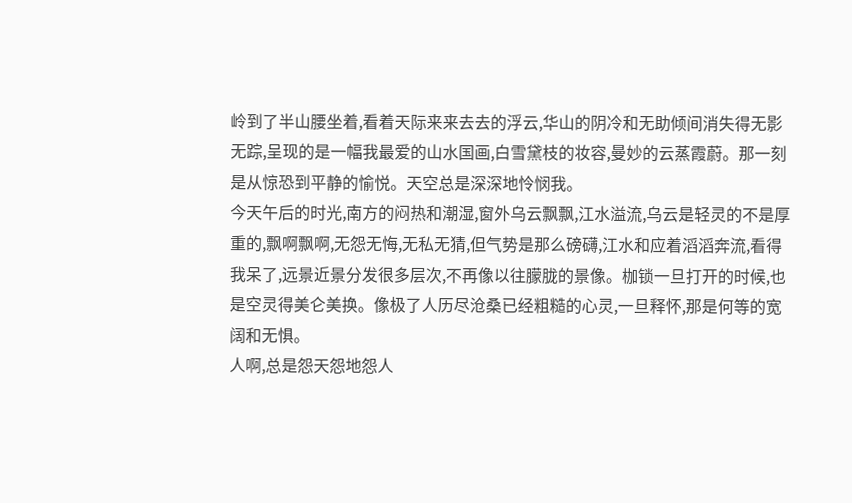岭到了半山腰坐着,看着天际来来去去的浮云,华山的阴冷和无助倾间消失得无影无踪,呈现的是一幅我最爱的山水国画,白雪黛枝的妆容,曼妙的云蒸霞蔚。那一刻是从惊恐到平静的愉悦。天空总是深深地怜悯我。
今天午后的时光,南方的闷热和潮湿,窗外乌云飘飘,江水溢流,乌云是轻灵的不是厚重的,飘啊飘啊,无怨无悔,无私无猜,但气势是那么磅礴,江水和应着滔滔奔流,看得我呆了,远景近景分发很多层次,不再像以往朦胧的景像。枷锁一旦打开的时候,也是空灵得美仑美换。像极了人历尽沧桑已经粗糙的心灵,一旦释怀,那是何等的宽阔和无惧。
人啊,总是怨天怨地怨人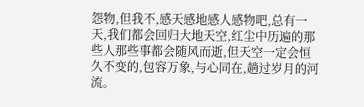怨物,但我不,感天感地感人感物吧,总有一天,我们都会回归大地天空,红尘中历遍的那些人那些事都会随风而逝,但天空一定会恒久不变的,包容万象,与心同在,趟过岁月的河流。